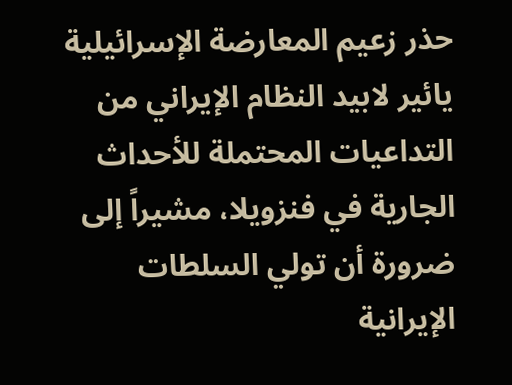حذر زعيم المعارضة الإسرائيلية يائير لابيد النظام الإيراني من التداعيات المحتملة للأحداث الجارية في فنزويلا، مشيراً إلى ضرورة أن تولي السلطات الإيرانية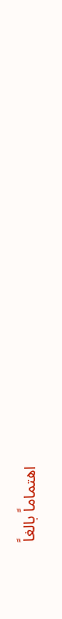اهتماماً بالغاً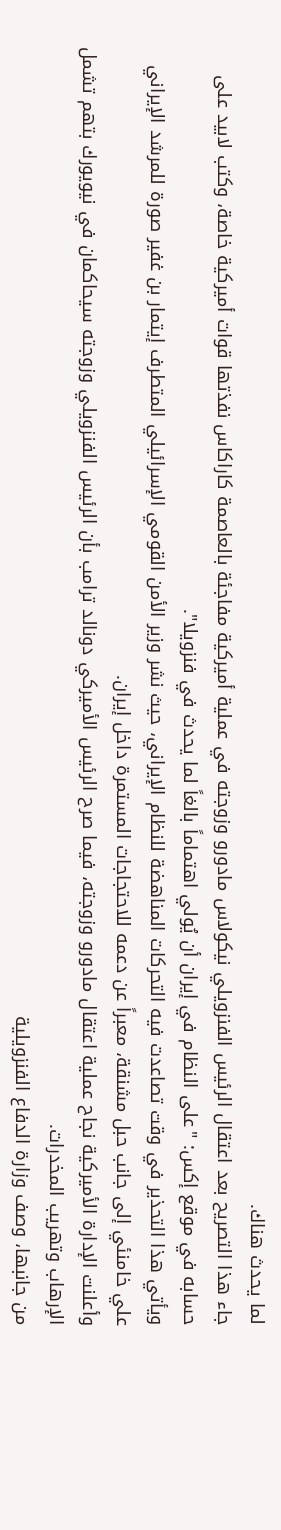لما يحدث هناك.
جاء هذا التصريح بعد اعتقال الرئيس الفنزويلي نيكولاس مادورو وزوجته في عملية أميركية مفاجئة بالعاصمة كاراكاس نفذتها قوات أميركية خاصة، وكتب لابيد على حسابه في موقع إكس: "على النظام في إيران أن يُولي اهتماماً بالغاً لما يحدث في فنزويلا".
ويأتي هذا التحذير في وقت تصاعدت فيه التحركات المناهضة للنظام الإيراني، حيث نشر وزير الأمن القومي الإسرائيلي المتطرف إيتمار بن غفير صورة للمرشد الإيراني علي خامنئي إلى جانب حبل مشنقة، معبراً عن دعمه للاحتجاجات المستمرة داخل إيران.
وأعلنت الإدارة الأميركية نجاح عملية اعتقال مادورو وزوجته، فيما صرح الرئيس الأميركي دونالد ترامب بأن الرئيس الفنزويلي وزوجته سيحاكمان في نيويورك بتهم تشمل الإرهاب وتهريب المخدرات.
من جانبها، وصف وزارة الدفاع الفنزويلية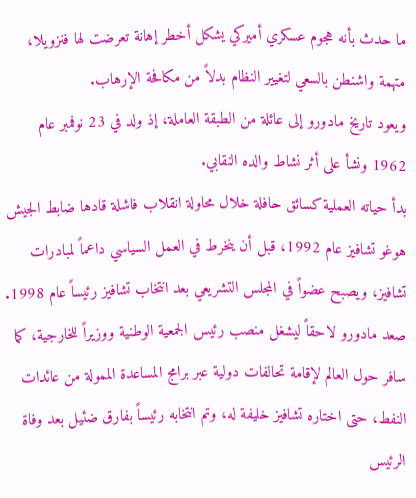ما حدث بأنه هجوم عسكري أميركي يشكل أخطر إهانة تعرضت لها فنزويلا، متهمة واشنطن بالسعي لتغيير النظام بدلاً من مكافحة الإرهاب.
ويعود تاريخ مادورو إلى عائلة من الطبقة العاملة، إذ ولد في 23 نوفمبر عام 1962 ونشأ على أثر نشاط والده النقابي.
بدأ حياته العملية كسائق حافلة خلال محاولة انقلاب فاشلة قادها ضابط الجيش هوغو تشافيز عام 1992، قبل أن ينخرط في العمل السياسي داعماً لمبادرات تشافيز، ويصبح عضواً في المجلس التشريعي بعد انتخاب تشافيز رئيساً عام 1998.
صعد مادورو لاحقاً ليشغل منصب رئيس الجمعية الوطنية ووزيراً للخارجية، كما سافر حول العالم لإقامة تحالفات دولية عبر برامج المساعدة الممولة من عائدات النفط، حتى اختاره تشافيز خليفة له، وتم انتخابه رئيساً بفارق ضئيل بعد وفاة الرئيس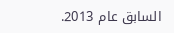السابق عام 2013.